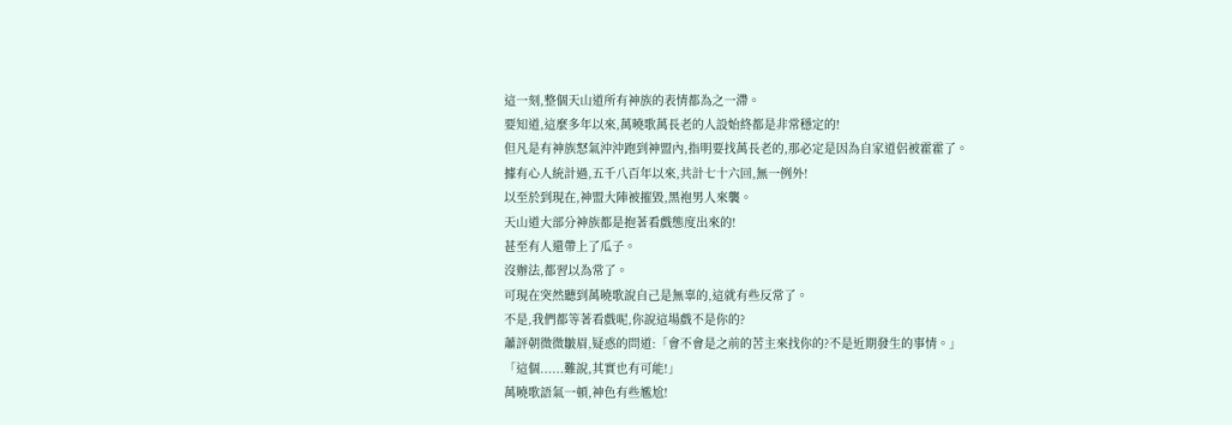這一刻,整個天山道所有神族的表情都為之一滯。
要知道,這麼多年以來,萬曉歌萬長老的人設始終都是非常穩定的!
但凡是有神族怒氣沖沖跑到神盟內,指明要找萬長老的,那必定是因為自家道侶被霍霍了。
據有心人統計過,五千八百年以來,共計七十六回,無一例外!
以至於到現在,神盟大陣被摧毀,黑袍男人來襲。
天山道大部分神族都是抱著看戲態度出來的!
甚至有人還帶上了瓜子。
沒辦法,都習以為常了。
可現在突然聽到萬曉歌說自己是無辜的,這就有些反常了。
不是,我們都等著看戲呢,你說這場戲不是你的?
蕭評朝微微皺眉,疑惑的問道:「會不會是之前的苦主來找你的?不是近期發生的事情。」
「這個......難說,其實也有可能!」
萬曉歌語氣一頓,神色有些尷尬!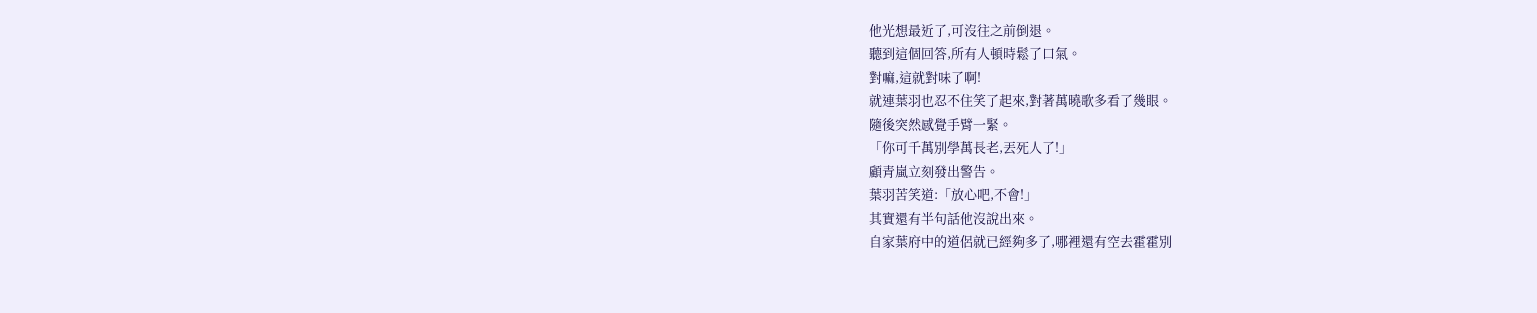他光想最近了,可沒往之前倒退。
聽到這個回答,所有人頓時鬆了口氣。
對嘛,這就對味了啊!
就連葉羽也忍不住笑了起來,對著萬曉歌多看了幾眼。
隨後突然感覺手臂一緊。
「你可千萬別學萬長老,丟死人了!」
顧青嵐立刻發出警告。
葉羽苦笑道:「放心吧,不會!」
其實還有半句話他沒說出來。
自家葉府中的道侶就已經夠多了,哪裡還有空去霍霍別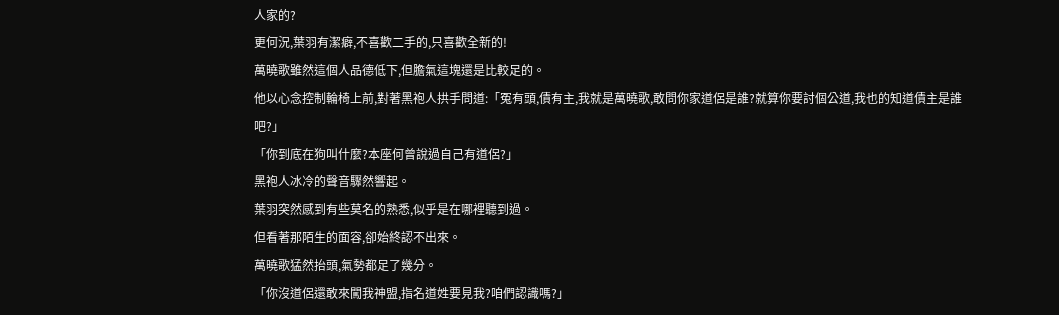人家的?
更何況,葉羽有潔癖,不喜歡二手的,只喜歡全新的!
萬曉歌雖然這個人品德低下,但膽氣這塊還是比較足的。
他以心念控制輪椅上前,對著黑袍人拱手問道:「冤有頭,債有主,我就是萬曉歌,敢問你家道侶是誰?就算你要討個公道,我也的知道債主是誰吧?」
「你到底在狗叫什麼?本座何曾說過自己有道侶?」
黑袍人冰冷的聲音驟然響起。
葉羽突然感到有些莫名的熟悉,似乎是在哪裡聽到過。
但看著那陌生的面容,卻始終認不出來。
萬曉歌猛然抬頭,氣勢都足了幾分。
「你沒道侶還敢來闖我神盟,指名道姓要見我?咱們認識嗎?」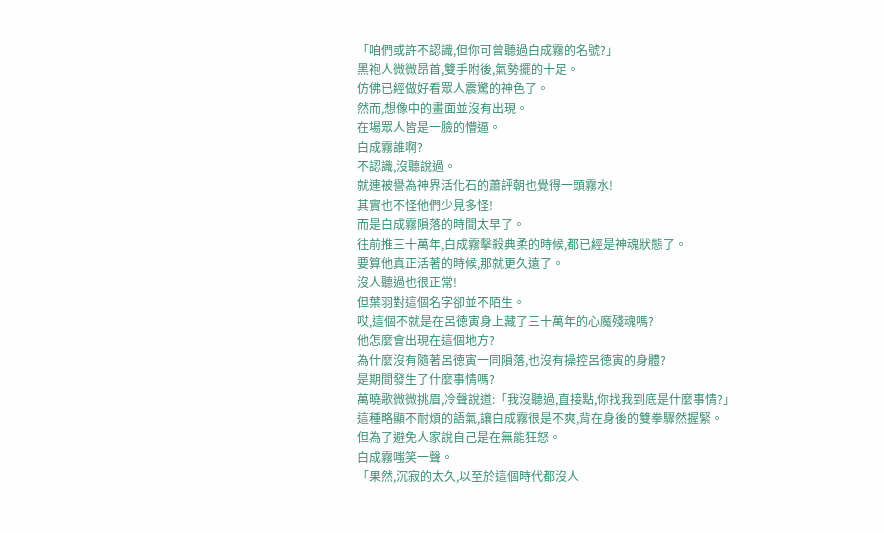「咱們或許不認識,但你可曾聽過白成霧的名號?」
黑袍人微微昂首,雙手附後,氣勢擺的十足。
仿佛已經做好看眾人震驚的神色了。
然而,想像中的畫面並沒有出現。
在場眾人皆是一臉的懵逼。
白成霧誰啊?
不認識,沒聽說過。
就連被譽為神界活化石的蕭評朝也覺得一頭霧水!
其實也不怪他們少見多怪!
而是白成霧隕落的時間太早了。
往前推三十萬年,白成霧擊殺典柔的時候,都已經是神魂狀態了。
要算他真正活著的時候,那就更久遠了。
沒人聽過也很正常!
但葉羽對這個名字卻並不陌生。
哎,這個不就是在呂徳寅身上藏了三十萬年的心魔殘魂嗎?
他怎麼會出現在這個地方?
為什麼沒有隨著呂徳寅一同隕落,也沒有操控呂徳寅的身體?
是期間發生了什麼事情嗎?
萬曉歌微微挑眉,冷聲說道:「我沒聽過,直接點,你找我到底是什麼事情?」
這種略顯不耐煩的語氣,讓白成霧很是不爽,背在身後的雙拳驟然握緊。
但為了避免人家說自己是在無能狂怒。
白成霧嗤笑一聲。
「果然,沉寂的太久,以至於這個時代都沒人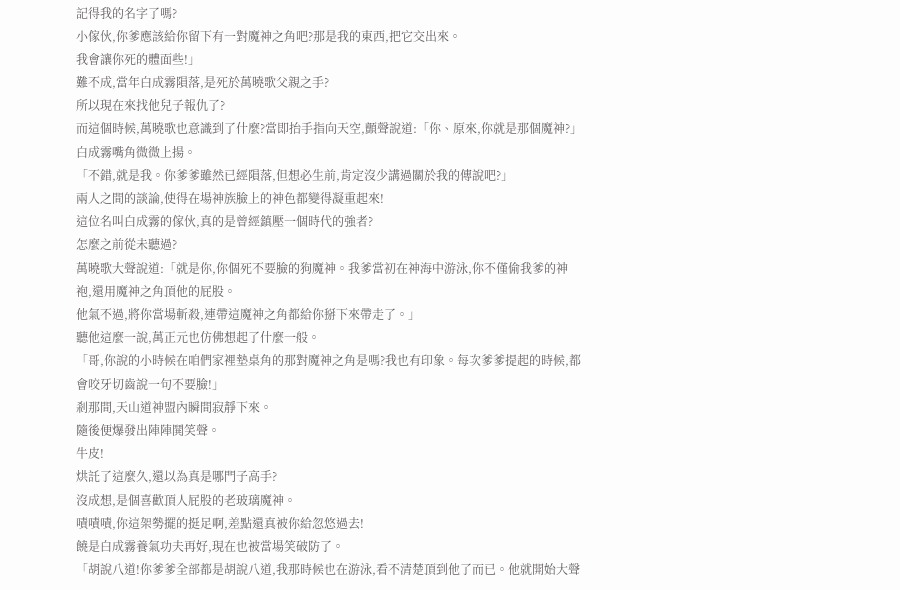記得我的名字了嗎?
小傢伙,你爹應該給你留下有一對魔神之角吧?那是我的東西,把它交出來。
我會讓你死的體面些!」
難不成,當年白成霧隕落,是死於萬曉歌父親之手?
所以現在來找他兒子報仇了?
而這個時候,萬曉歌也意識到了什麼?當即抬手指向天空,顫聲說道:「你、原來,你就是那個魔神?」
白成霧嘴角微微上揚。
「不錯,就是我。你爹爹雖然已經隕落,但想必生前,肯定沒少講過關於我的傳說吧?」
兩人之間的談論,使得在場神族臉上的神色都變得凝重起來!
這位名叫白成霧的傢伙,真的是曾經鎮壓一個時代的強者?
怎麼之前從未聽過?
萬曉歌大聲說道:「就是你,你個死不要臉的狗魔神。我爹當初在神海中游泳,你不僅偷我爹的神袍,還用魔神之角頂他的屁股。
他氣不過,將你當場斬殺,連帶這魔神之角都給你掰下來帶走了。」
聽他這麼一說,萬正元也仿佛想起了什麼一般。
「哥,你說的小時候在咱們家裡墊桌角的那對魔神之角是嗎?我也有印象。每次爹爹提起的時候,都會咬牙切齒說一句不要臉!」
剎那間,天山道神盟內瞬間寂靜下來。
隨後便爆發出陣陣鬨笑聲。
牛皮!
烘託了這麼久,還以為真是哪門子高手?
沒成想,是個喜歡頂人屁股的老玻璃魔神。
嘖嘖嘖,你這架勢擺的挺足啊,差點還真被你給忽悠過去!
饒是白成霧養氣功夫再好,現在也被當場笑破防了。
「胡說八道!你爹爹全部都是胡說八道,我那時候也在游泳,看不清楚頂到他了而已。他就開始大聲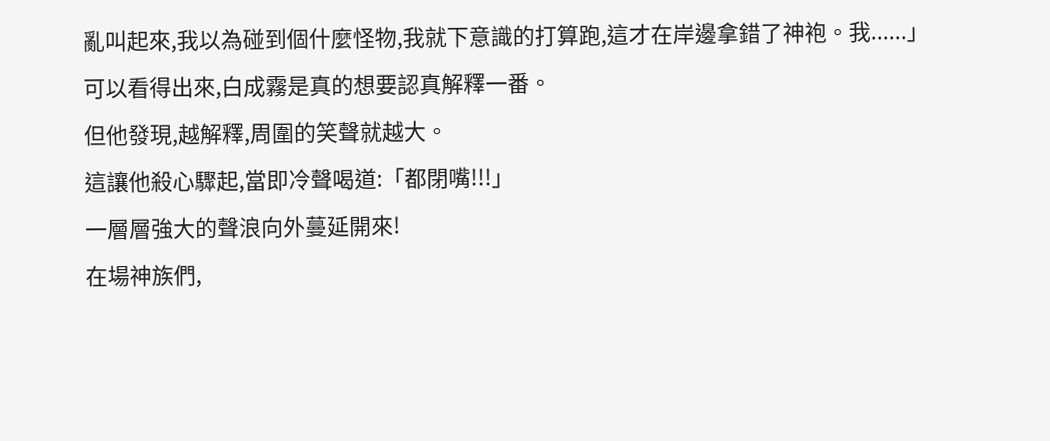亂叫起來,我以為碰到個什麼怪物,我就下意識的打算跑,這才在岸邊拿錯了神袍。我......」
可以看得出來,白成霧是真的想要認真解釋一番。
但他發現,越解釋,周圍的笑聲就越大。
這讓他殺心驟起,當即冷聲喝道:「都閉嘴!!!」
一層層強大的聲浪向外蔓延開來!
在場神族們,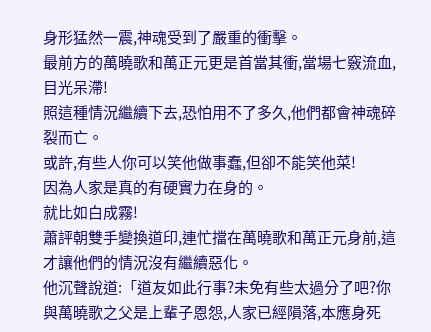身形猛然一震,神魂受到了嚴重的衝擊。
最前方的萬曉歌和萬正元更是首當其衝,當場七竅流血,目光呆滯!
照這種情況繼續下去,恐怕用不了多久,他們都會神魂碎裂而亡。
或許,有些人你可以笑他做事蠢,但卻不能笑他菜!
因為人家是真的有硬實力在身的。
就比如白成霧!
蕭評朝雙手變換道印,連忙擋在萬曉歌和萬正元身前,這才讓他們的情況沒有繼續惡化。
他沉聲說道:「道友如此行事?未免有些太過分了吧?你與萬曉歌之父是上輩子恩怨,人家已經隕落,本應身死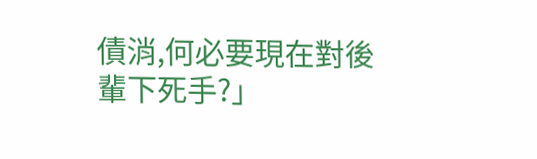債消,何必要現在對後輩下死手?」